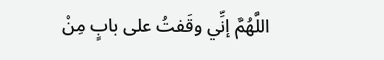اللَّهُمَّ إنِّي وقَفتُ على بابٍ مِنْ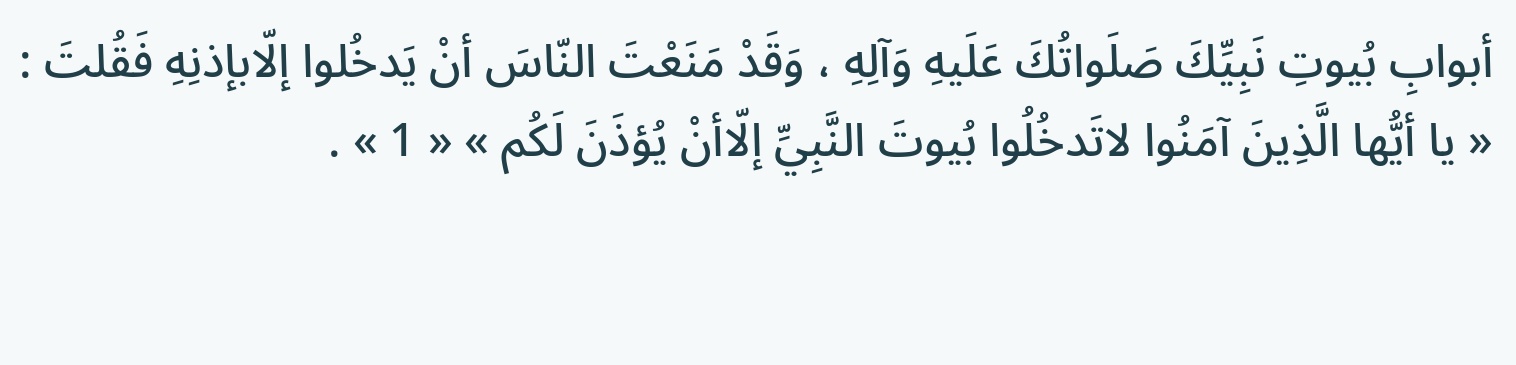أبوابِ بُيوتِ نَبِيِّكَ صَلَواتُكَ عَلَيهِ وَآلِهِ ، وَقَدْ مَنَعْتَ النّاسَ أنْ يَدخُلوا إلّابإذنِهِ فَقُلتَ : « يا أيُّها الَّذِينَ آمَنُوا لاتَدخُلُوا بُيوتَ النَّبِيِّ إلّاأنْ يُؤذَنَ لَكُم » « 1 » .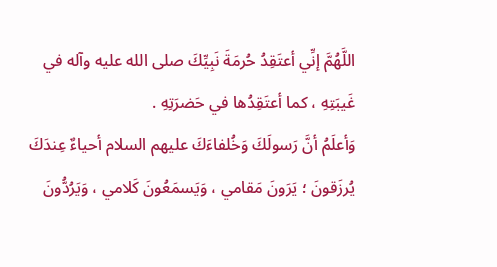اللَّهُمَّ إنِّي أعتَقِدُ حُرمَةَ نَبِيِّكَ صلى الله عليه وآله في غَيبَتِهِ ، كما أعتَقِدُها في حَضرَتِهِ .
وَأعلَمُ أنَّ رَسولَكَ وَخُلفاءَكَ عليهم السلام أحياءٌ عِندَكَ يُرزَقونَ ؛ يَرَونَ مَقامي ، وَيَسمَعُونَ كَلامي ، وَيَرُدُّونَ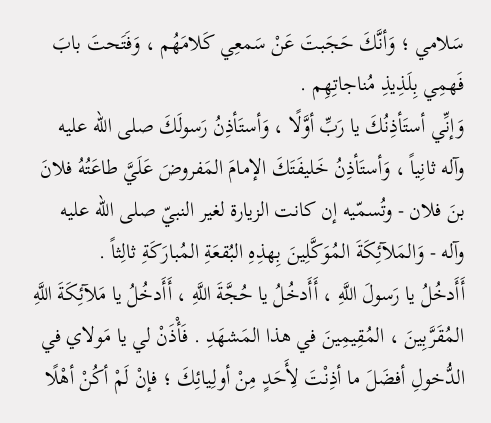سَلامي ؛ وَأنَّكَ حَجَبتَ عَنْ سَمعِي كَلامَهُم ، وَفَتَحتَ بابَ فَهمِي بِلَذِيذِ مُناجاتِهِم .
وَإنِّي أستَأذِنُكَ يا رَبِّ أوَّلًا ، وَأستَأذِنُ رَسولَكَ صلى الله عليه وآله ثانِياً ، وَأستَأذِنُ خَليفَتَكَ الإمامَ المَفروضَ عَلَيَّ طاعَتُهُ فلانَ بنَ فلان - وتُسمّيه إن كانت الزيارة لغير النبيّ صلى الله عليه وآله - وَالمَلآئِكَةَ المُوَكَّلِينَ بِهذِهِ البُقعَةِ المُبارَكَةِ ثالِثاً .
أَأَدخُلُ يا رَسولَ اللَّهِ ، أَأَدخُلُ يا حُجَّةَ اللَّهِ ، أَأَدخُلُ يا مَلآئِكَةَ اللَّهِ المُقَرَّبِينَ ، المُقِيمِينَ في هذا المَشهَدِ . فَأْذَنْ لي يا مَولاي في الدُّخولِ أفضَلَ ما أذِنْتَ لِأَحَدٍ مِنْ أولِيائِكَ ؛ فإنْ لَمْ أكُنْ أهْلًا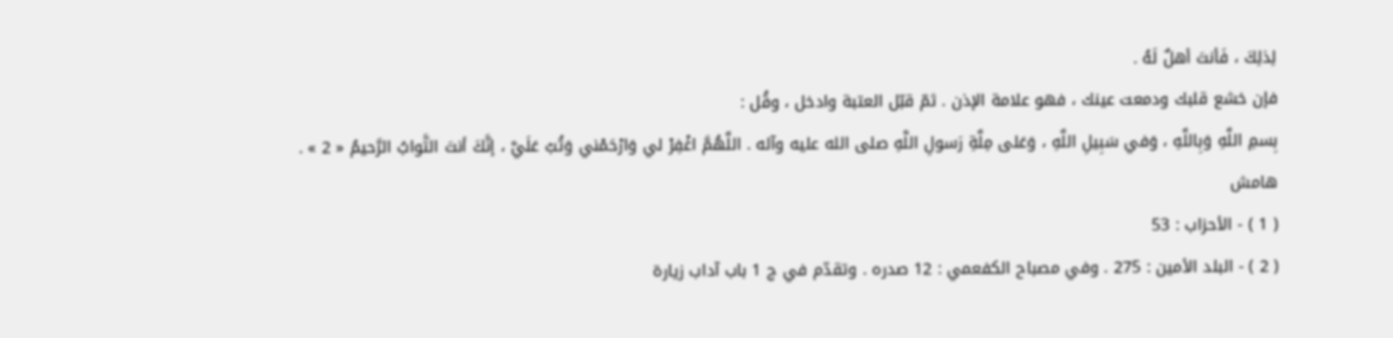لِذلِكَ ، فَأنتَ أهلٌ لَهُ .
فإن خشع قلبك ودمعت عينك ، فهو علامة الإذن . ثمّ قبّل العتبة وادخل ، وقُل :
بِسمِ اللَّهِ وَبِاللَّهِ ، وَفي سَبِيلِ اللَّهِ ، وَعَلى مِلَّةِ رَسولِ اللَّهِ صلى الله عليه وآله . اللَّهُمَّ اغْفِرْ لي وَارْحَمْني وَتُبْ عَلَيَّ ، إنَّكَ أنتَ التَّوابُ الرَّحيمُ « 2 » .
هامش
( 1 ) - الأحزاب : 53
( 2 ) - البلد الأمين : 275 . وفي مصباح الكفعمي : 12 صدره . وتقدّم في ج 1 باب آداب زيارة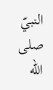النبيّ صلى الله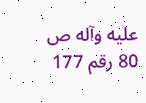عليه وآله ص 80 رقم 177